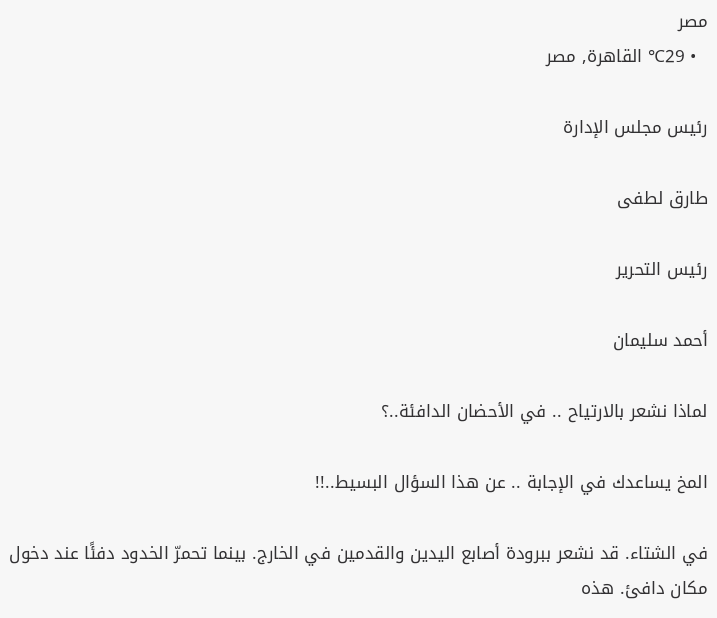مصر
  • 29℃ القاهرة, مصر

رئيس مجلس الإدارة

طارق لطفى

رئيس التحرير

أحمد سليمان

لماذا نشعر بالارتياح .. في الأحضان الدافئة..؟

المخ يساعدك في الإجابة .. عن هذا السؤال البسيط..!!

في الشتاء. قد نشعر ببرودة أصابع اليدين والقدمين في الخارج. بينما تحمرّ الخدود دفئًا عند دخول مكان دافئ. هذه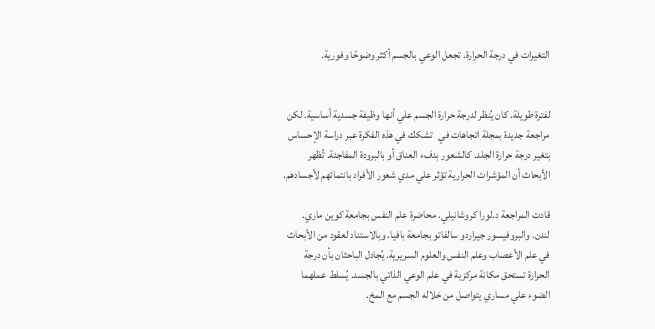التغيرات في درجة الحرارة. تجعل الوعي بالجسم أكثر وضوحًا وفورية.


لفترة طويلة. كان يُنظر لدرجة حرارة الجسم علي أنها وظيفة جسدية أساسية. لكن مراجعة جديدة بمجلة اتجاهات في   تشكك في هذه الفكرة عبر دراسة الإحساس بتغير درجة حرارة الجلد. كالشعور بدفء العناق أو بالبرودة المفاجئة. تُظهر الأبحاث أن المؤشرات الحرارية تؤثر علي مدي شعور الأفراد بانتمائهم لأجسادهم.

قادت المراجعة د.لورا كروشانيلي. محاضرة علم النفس بجامعة كوين ماري. لندن. والبروفيسور جيراردو سالفاتو بجامعة بافيا. وبالاستناد لعقود من الأبحاث في علم الأعصاب وعلم النفس والعلوم السريرية. يُجادل الباحثان بأن درجة الحرارة تستحق مكانة مركزية في علم الوعي الذاتي بالجسد. يُسلط عملهما الضوء علي مساري يتواصل من خلاله الجسم مع المخ.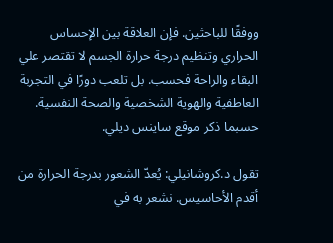ووفقًا للباحثين. فإن العلاقة بين الإحساس الحراري وتنظيم درجة حرارة الجسم لا تقتصر علي البقاء والراحة فحسب. بل تلعب دورًا في التجربة العاطفية والهوية الشخصية والصحة النفسية. حسبما ذكر موقع ساينس ديلي.

تقول د.كروشانيلي: يُعدّ الشعور بدرجة الحرارة من أقدم الأحاسيس. نشعر به في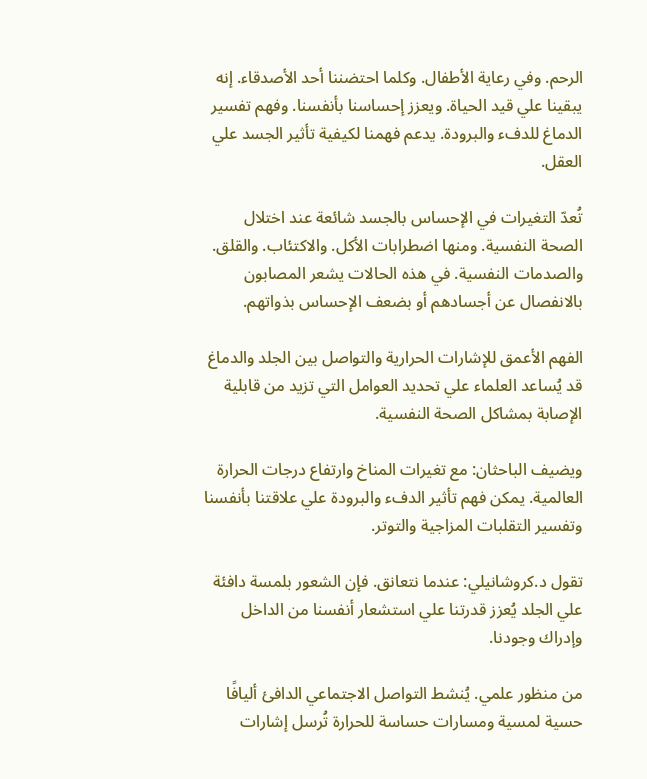الرحم. وفي رعاية الأطفال. وكلما احتضننا أحد الأصدقاء. إنه يبقينا علي قيد الحياة. ويعزز إحساسنا بأنفسنا. وفهم تفسير الدماغ للدفء والبرودة. يدعم فهمنا لكيفية تأثير الجسد علي العقل.

تُعدّ التغيرات في الإحساس بالجسد شائعة عند اختلال الصحة النفسية. ومنها اضطرابات الأكل. والاكتئاب. والقلق. والصدمات النفسية. في هذه الحالات يشعر المصابون بالانفصال عن أجسادهم أو بضعف الإحساس بذواتهم.

الفهم الأعمق للإشارات الحرارية والتواصل بين الجلد والدماغ قد يُساعد العلماء علي تحديد العوامل التي تزيد من قابلية الإصابة بمشاكل الصحة النفسية.

ويضيف الباحثان: مع تغيرات المناخ وارتفاع درجات الحرارة العالمية. يمكن فهم تأثير الدفء والبرودة علي علاقتنا بأنفسنا وتفسير التقلبات المزاجية والتوتر.

تقول د.كروشانيلي: عندما نتعانق. فإن الشعور بلمسة دافئة علي الجلد يُعزز قدرتنا علي استشعار أنفسنا من الداخل وإدراك وجودنا.

من منظور علمي. يُنشط التواصل الاجتماعي الدافئ أليافًا حسية لمسية ومسارات حساسة للحرارة تُرسل إشارات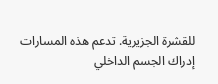للقشرة الجزيرية. تدعم هذه المسارات إدراك الجسم الداخلي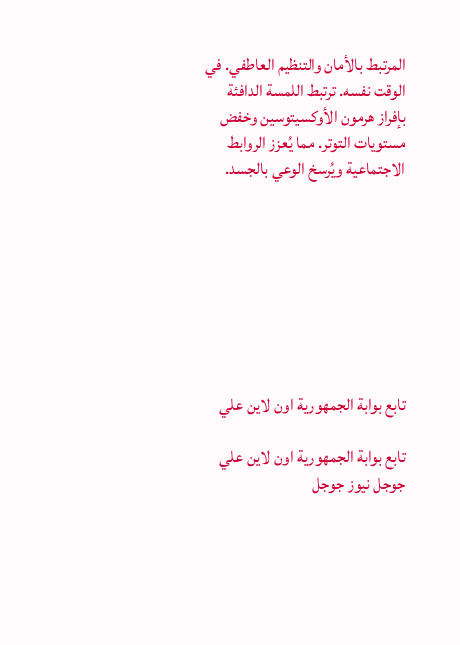المرتبط بالأمان والتنظيم العاطفي. في الوقت نفسه. ترتبط اللمسة الدافئة بإفراز هرمون الأوكسيتوسين وخفض مستويات التوتر. مما يُعزز الروابط الاجتماعية ويُرسخ الوعي بالجسد.








تابع بوابة الجمهورية اون لاين علي

تابع بوابة الجمهورية اون لاين علي جوجل نيوز جوجل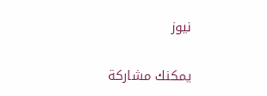نيوز

يمكنك مشاركة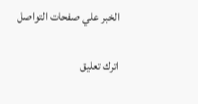الخبر علي صفحات التواصل

اترك تعليق